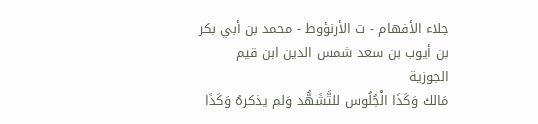جلاء الأفهام - ت الأرنؤوط - محمد بن أبي بكر بن أيوب بن سعد شمس الدين ابن قيم الجوزية
مَالك وَكَذَا الْجُلُوس للتَّشَهُّد وَلم يذكرهُ وَكَذَا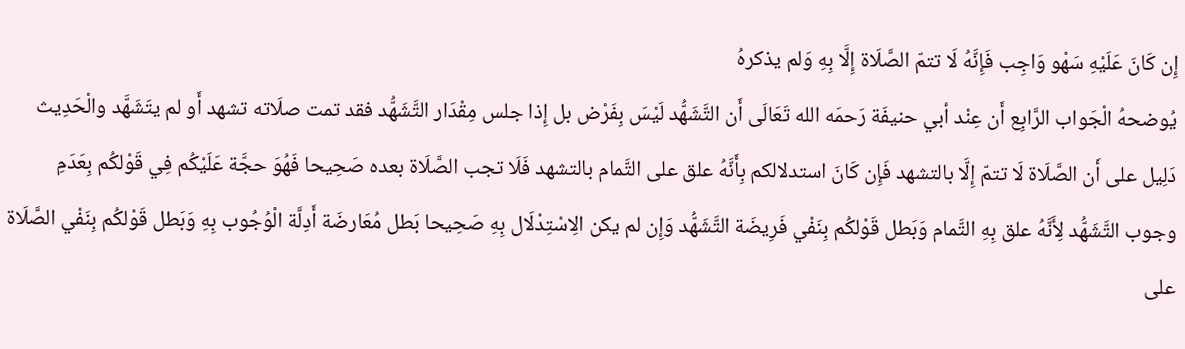إِن كَانَ عَلَيْهِ سَهْو وَاجِب فَإِنَّهُ لَا تتمّ الصَّلَاة إِلَّا بِهِ وَلم يذكرهُ
يُوضحهُ الْجَواب الرَّابِع أَن عِنْد أبي حنيفَة رَحمَه الله تَعَالَى أَن التَّشَهُّد لَيْسَ بِفَرْض بل إِذا جلس مِقْدَار التَّشَهُّد فقد تمت صلَاته تشهد أَو لم يتَشَهَّد والْحَدِيث دَلِيل على أَن الصَّلَاة لَا تتمّ إِلَّا بالتشهد فَإِن كَانَ استدلالكم بِأَنَّهُ علق على التَّمام بالتشهد فَلَا تجب الصَّلَاة بعده صَحِيحا فَهُوَ حجَّة عَلَيْكُم فِي قَوْلكُم بِعَدَمِ وجوب التَّشَهُّد لِأَنَّهُ علق بِهِ التَّمام وَبَطل قَوْلكُم بِنَفْي فَرِيضَة التَّشَهُّد وَإِن لم يكن الِاسْتِدْلَال بِهِ صَحِيحا بَطل مُعَارضَة أَدِلَّة الْوُجُوب بِهِ وَبَطل قَوْلكُم بِنَفْي الصَّلَاة على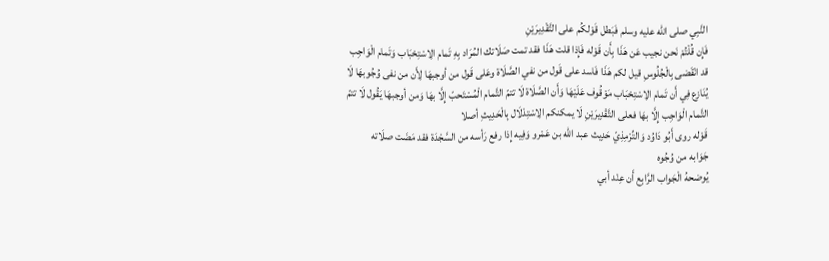النَّبِي صلى الله عليه وسلم فَبَطل قَوْلكُم على التَّقْدِيرَيْنِ
فَإِن قُلْتُمْ نَحن نجيب عَن هَذَا بِأَن قَوْله فَإِذا قلت هَذَا فقد تمت صَلَاتك المُرَاد بِهِ تَمام الِاسْتِحْبَاب وَتَمام الْوَاجِب قد انْقَضى بِالْجُلُوسِ قيل لكم هَذَا فَاسد على قَول من نفي الصَّلَاة وعَلى قَول من أوجبهَا لِأَن من نفى وُجُوبهَا لَا يُنَازع فِي أَن تَمام الِاسْتِحْبَاب مَوْقُوف عَلَيْهَا وَأَن الصَّلَاة لَا تتمّ التَّمام الْمُسْتَحبّ إِلَّا بهَا وَمن أوجبهَا يَقُول لَا تتمّ التَّمام الْوَاجِب إِلَّا بهَا فعلى التَّقْدِيرَيْنِ لَا يمكنكم الِاسْتِدْلَال بِالْحَدِيثِ أصلا
قَوْله روى أَبُو دَاوُد وَالتِّرْمِذِيّ حَدِيث عبد الله بن عَمْرو وَفِيه إِذا رفع رَأسه من السَّجْدَة فقد مَضَت صلَاته
جَوَابه من وُجُوه
يُوضحهُ الْجَواب الرَّابِع أَن عِنْد أبي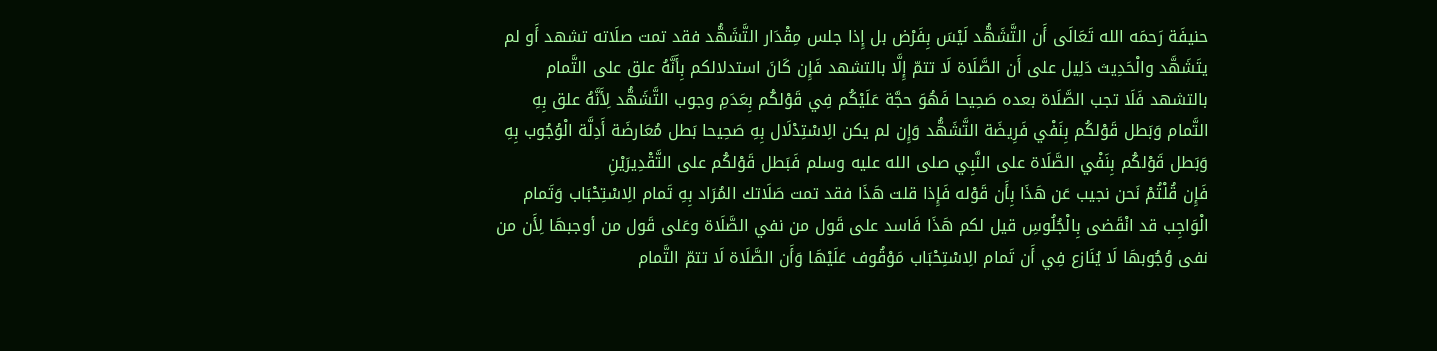حنيفَة رَحمَه الله تَعَالَى أَن التَّشَهُّد لَيْسَ بِفَرْض بل إِذا جلس مِقْدَار التَّشَهُّد فقد تمت صلَاته تشهد أَو لم يتَشَهَّد والْحَدِيث دَلِيل على أَن الصَّلَاة لَا تتمّ إِلَّا بالتشهد فَإِن كَانَ استدلالكم بِأَنَّهُ علق على التَّمام بالتشهد فَلَا تجب الصَّلَاة بعده صَحِيحا فَهُوَ حجَّة عَلَيْكُم فِي قَوْلكُم بِعَدَمِ وجوب التَّشَهُّد لِأَنَّهُ علق بِهِ التَّمام وَبَطل قَوْلكُم بِنَفْي فَرِيضَة التَّشَهُّد وَإِن لم يكن الِاسْتِدْلَال بِهِ صَحِيحا بَطل مُعَارضَة أَدِلَّة الْوُجُوب بِهِ وَبَطل قَوْلكُم بِنَفْي الصَّلَاة على النَّبِي صلى الله عليه وسلم فَبَطل قَوْلكُم على التَّقْدِيرَيْنِ
فَإِن قُلْتُمْ نَحن نجيب عَن هَذَا بِأَن قَوْله فَإِذا قلت هَذَا فقد تمت صَلَاتك المُرَاد بِهِ تَمام الِاسْتِحْبَاب وَتَمام الْوَاجِب قد انْقَضى بِالْجُلُوسِ قيل لكم هَذَا فَاسد على قَول من نفي الصَّلَاة وعَلى قَول من أوجبهَا لِأَن من نفى وُجُوبهَا لَا يُنَازع فِي أَن تَمام الِاسْتِحْبَاب مَوْقُوف عَلَيْهَا وَأَن الصَّلَاة لَا تتمّ التَّمام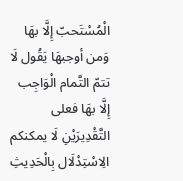الْمُسْتَحبّ إِلَّا بهَا وَمن أوجبهَا يَقُول لَا تتمّ التَّمام الْوَاجِب إِلَّا بهَا فعلى التَّقْدِيرَيْنِ لَا يمكنكم الِاسْتِدْلَال بِالْحَدِيثِ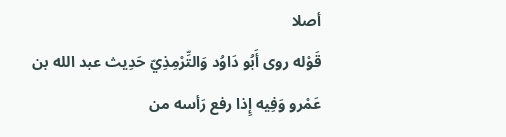أصلا
قَوْله روى أَبُو دَاوُد وَالتِّرْمِذِيّ حَدِيث عبد الله بن عَمْرو وَفِيه إِذا رفع رَأسه من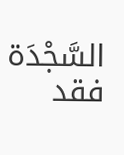السَّجْدَة فقد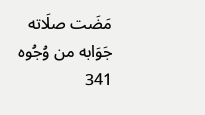مَضَت صلَاته
جَوَابه من وُجُوه
341